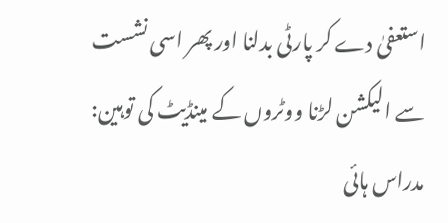استعفیٰ دے کر پارٹی بدلنا اور پھر اسی نشست سے الیکشن لڑنا ووٹروں کے مینڈیٹ کی توہین: مدراس ہائی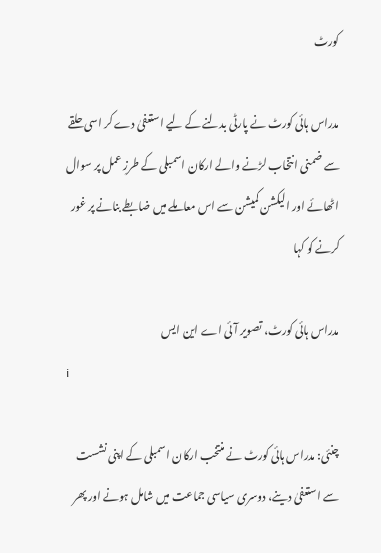کورٹ

مدراس ہائی کورٹ نے پارٹی بدلنے کے لیے استعفیٰ دے کر اسی حلقے سے ضمنی انتخاب لڑنے والے ارکان اسمبلی کے طرزِ عمل پر سوال اٹھائے اور الیکشن کمیشن سے اس معاملے میں ضابطے بنانے پر غور کرنے کو کہا

مدراس ہائی کورٹ، تصویر آئی اے این ایس
i

چنئی: مدراس ہائی کورٹ نے منتخب ارکان اسمبلی کے اپنی نشست سے استعفیٰ دینے، دوسری سیاسی جماعت میں شامل ہونے اور پھر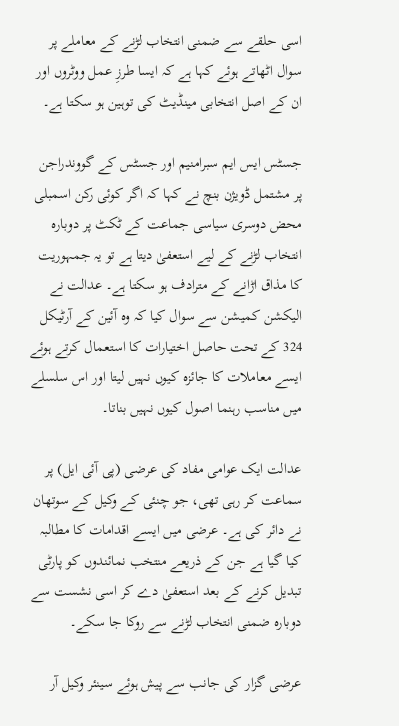اسی حلقے سے ضمنی انتخاب لڑنے کے معاملے پر سوال اٹھاتے ہوئے کہا ہے کہ ایسا طرزِ عمل ووٹروں اور ان کے اصل انتخابی مینڈیٹ کی توہین ہو سکتا ہے۔

جسٹس ایس ایم سبرامنیم اور جسٹس کے گووندراجن پر مشتمل ڈویژن بنچ نے کہا کہ اگر کوئی رکن اسمبلی محض دوسری سیاسی جماعت کے ٹکٹ پر دوبارہ انتخاب لڑنے کے لیے استعفیٰ دیتا ہے تو یہ جمہوریت کا مذاق اڑانے کے مترادف ہو سکتا ہے۔ عدالت نے الیکشن کمیشن سے سوال کیا کہ وہ آئین کے آرٹیکل 324 کے تحت حاصل اختیارات کا استعمال کرتے ہوئے ایسے معاملات کا جائزہ کیوں نہیں لیتا اور اس سلسلے میں مناسب رہنما اصول کیوں نہیں بناتا۔

عدالت ایک عوامی مفاد کی عرضی (پی آئی ایل) پر سماعت کر رہی تھی، جو چنئی کے وکیل کے سوتھان نے دائر کی ہے۔ عرضی میں ایسے اقدامات کا مطالبہ کیا گیا ہے جن کے ذریعے منتخب نمائندوں کو پارٹی تبدیل کرنے کے بعد استعفیٰ دے کر اسی نشست سے دوبارہ ضمنی انتخاب لڑنے سے روکا جا سکے۔

عرضی گزار کی جانب سے پیش ہوئے سینئر وکیل آر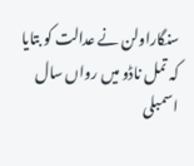سنگاراولن نے عدالت کو بتایا کہ تمل ناڈو میں رواں سال اسمبلی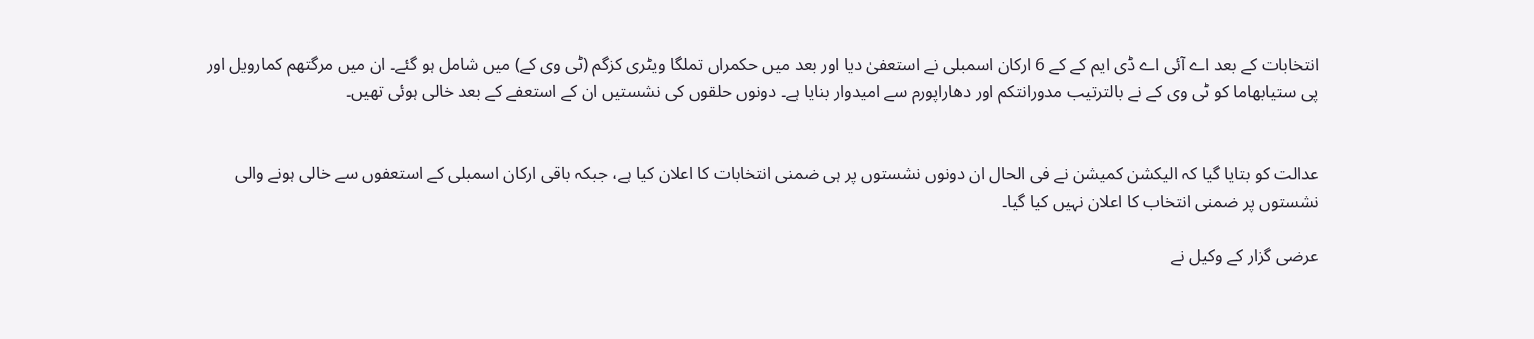انتخابات کے بعد اے آئی اے ڈی ایم کے کے 6 ارکان اسمبلی نے استعفیٰ دیا اور بعد میں حکمراں تملگا ویٹری کزگم (ٹی وی کے) میں شامل ہو گئے۔ ان میں مرگتھم کمارویل اور پی ستیابھاما کو ٹی وی کے نے بالترتیب مدورانتکم اور دھاراپورم سے امیدوار بنایا ہے۔ دونوں حلقوں کی نشستیں ان کے استعفے کے بعد خالی ہوئی تھیں۔


عدالت کو بتایا گیا کہ الیکشن کمیشن نے فی الحال ان دونوں نشستوں پر ہی ضمنی انتخابات کا اعلان کیا ہے، جبکہ باقی ارکان اسمبلی کے استعفوں سے خالی ہونے والی نشستوں پر ضمنی انتخاب کا اعلان نہیں کیا گیا۔

عرضی گزار کے وکیل نے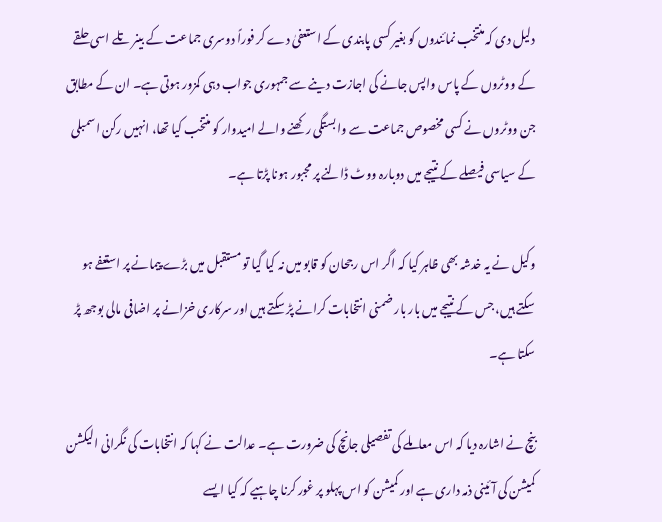دلیل دی کہ منتخب نمائندوں کو بغیر کسی پابندی کے استعفیٰ دے کر فوراً دوسری جماعت کے بینر تلے اسی حلقے کے ووٹروں کے پاس واپس جانے کی اجازت دینے سے جمہوری جواب دہی کمزور ہوتی ہے۔ ان کے مطابق جن ووٹروں نے کسی مخصوص جماعت سے وابستگی رکھنے والے امیدوار کو منتخب کیا تھا، انہیں رکن اسمبلی کے سیاسی فیصلے کے نتیجے میں دوبارہ ووٹ ڈالنے پر مجبور ہونا پڑتا ہے۔

وکیل نے یہ خدشہ بھی ظاہر کیا کہ اگر اس رجحان کو قابو میں نہ کیا گیا تو مستقبل میں بڑے پیمانے پر استعفے ہو سکتے ہیں، جس کے نتیجے میں بار بار ضمنی انتخابات کرانے پڑ سکتے ہیں اور سرکاری خزانے پر اضافی مالی بوجھ پڑ سکتا ہے۔

بنچ نے اشارہ دیا کہ اس معاملے کی تفصیلی جانچ کی ضرورت ہے۔ عدالت نے کہا کہ انتخابات کی نگرانی الیکشن کمیشن کی آئینی ذمہ داری ہے اور کمیشن کو اس پہلو پر غور کرنا چاہیے کہ کیا ایسے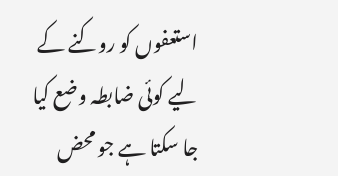استعفوں کو روکنے کے لیے کوئی ضابطہ وضع کیا جا سکتا ہے جو محض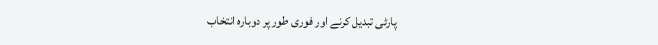پارٹی تبدیل کرنے اور فوری طور پر دوبارہ انتخاب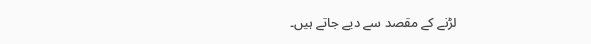لڑنے کے مقصد سے دیے جاتے ہیں۔